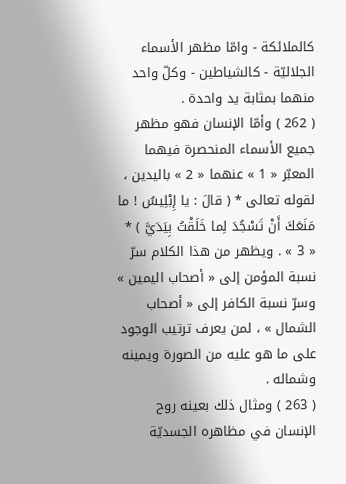كالملائكة - وامّا مظهر الأسماء الجلاليّة - كالشياطين - وكلّ واحد منهما بمثابة يد واحدة .
( 262 ) وأمّا الإنسان فهو مظهر جميع الأسماء المنحصرة فيهما المعبّر « 1 » عنهما « 2 » باليدين ، لقوله تعالى * ( قالَ : يا إِبْلِيسُ ! ما مَنَعَكَ أَنْ تَسْجُدَ لِما خَلَقْتُ بِيَدَيَّ ) * « 3 » . ويظهر من هذا الكلام سرّ نسبة المؤمن إلى « أصحاب اليمين » وسرّ نسبة الكافر إلى « أصحاب الشمال » ، لمن يعرف ترتيب الوجود على ما هو عليه من الصورة ويمينه وشماله .
( 263 ) ومثال ذلك بعينه روح الإنسان في مظاهره الجسديّة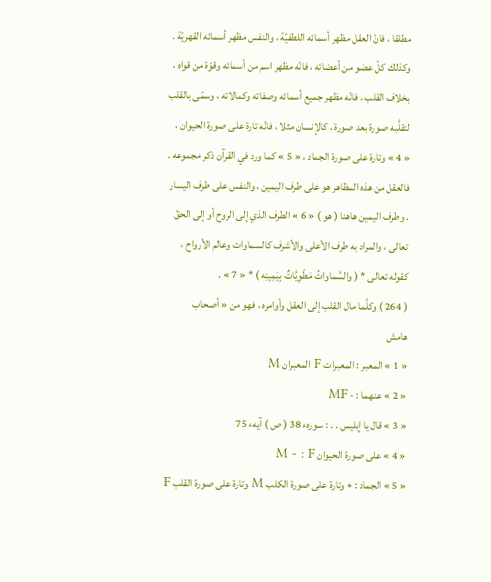مطلقا ، فانّ العقل مظهر أسمائه اللطفيّة ، والنفس مظهر أسمائه القهريّة .
وكذلك كلّ عضو من أعضائه ، فانّه مظهر اسم من أسمائه وقوّة من قواه ، بخلاف القلب ، فانّه مظهر جميع أسمائه وصفاته وكمالاته ، وسمّى بالقلب لتقلَّبه صورة بعد صورة ، كالإنسان مثلا ، فانّه تارة على صورة الحيوان ، « 4 » وتارة على صورة الجماد ، « 5 » كما ورد في القرآن ذكر مجموعه . فالعقل من هذه المظاهر هو على طرف اليمين ، والنفس على طرف اليسار . وطرف اليمين هاهنا ( هو ) « 6 » الطرف الذي إلى الروح أو إلى الحقّ تعالى ، والمراد به طرف الأعلى والأشرف كالسماوات وعالم الأرواح ، كقوله تعالى * ( والسَّماواتُ مَطْوِيَّاتٌ بِيَمِينِه ) * « 7 » .
( 264 ) وكلَّما مال القلب إلى العقل وأوامره ، فهو من « أصحاب
هامش
« 1 » المعبر : المعبرات F المعبران M
« 2 » عنهما : - MF
« 3 » قال يا إبليس . . : سورهء 38 ( ص ) آيهء 75
« 4 » على صورة الحيوان M - : F
« 5 » الجماد : + وتارة على صورة الكلب M وتارة على صورة القلب F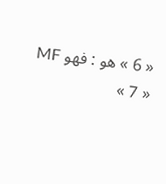« 6 » هو : فهو MF
« 7 »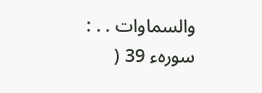والسماوات . . : سورهء 39 (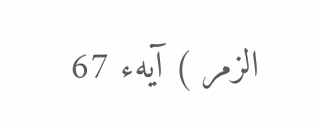الزمر ) آيهء 67